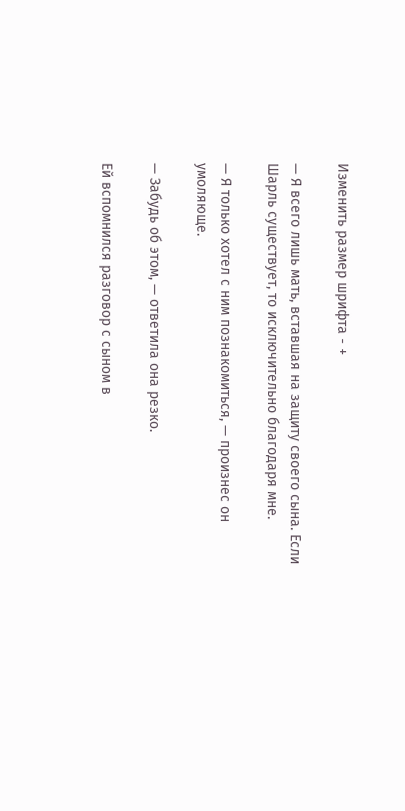Изменить размер шрифта - +

— Я всего лишь мать, вставшая на защиту своего сына. Если Шарль существует, то исключительно благодаря мне.

— Я только хотел с ним познакомиться, — произнес он умоляюще.

— Забудь об этом, — ответила она резко.

Ей вспомнился разговор с сыном в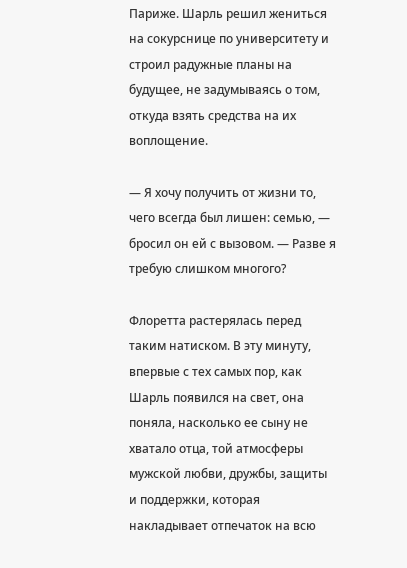Париже. Шарль решил жениться на сокурснице по университету и строил радужные планы на будущее, не задумываясь о том, откуда взять средства на их воплощение.

— Я хочу получить от жизни то, чего всегда был лишен: семью, — бросил он ей с вызовом. — Разве я требую слишком многого?

Флоретта растерялась перед таким натиском. В эту минуту, впервые с тех самых пор, как Шарль появился на свет, она поняла, насколько ее сыну не хватало отца, той атмосферы мужской любви, дружбы, защиты и поддержки, которая накладывает отпечаток на всю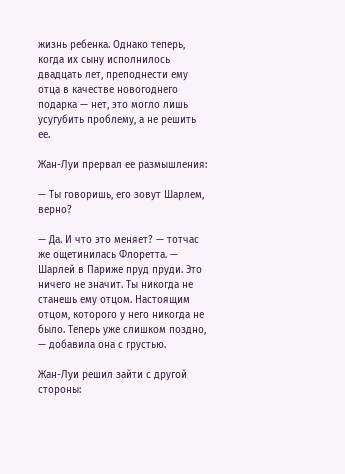жизнь ребенка. Однако теперь, когда их сыну исполнилось двадцать лет, преподнести ему отца в качестве новогоднего подарка — нет, это могло лишь усугубить проблему, а не решить ее.

Жан-Луи прервал ее размышления:

— Ты говоришь, его зовут Шарлем, верно?

— Да. И что это меняет? — тотчас же ощетинилась Флоретта. — Шарлей в Париже пруд пруди. Это ничего не значит. Ты никогда не станешь ему отцом. Настоящим отцом, которого у него никогда не было. Теперь уже слишком поздно, — добавила она с грустью.

Жан-Луи решил зайти с другой стороны: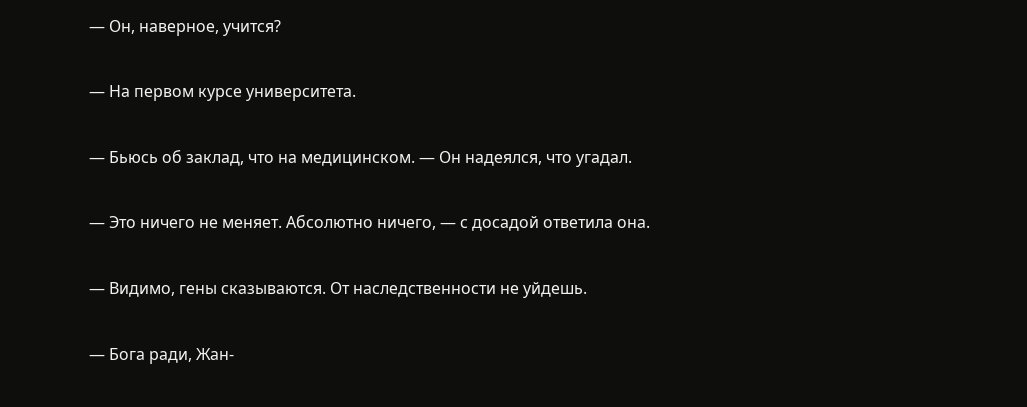— Он, наверное, учится?

— На первом курсе университета.

— Бьюсь об заклад, что на медицинском. — Он надеялся, что угадал.

— Это ничего не меняет. Абсолютно ничего, — с досадой ответила она.

— Видимо, гены сказываются. От наследственности не уйдешь.

— Бога ради, Жан-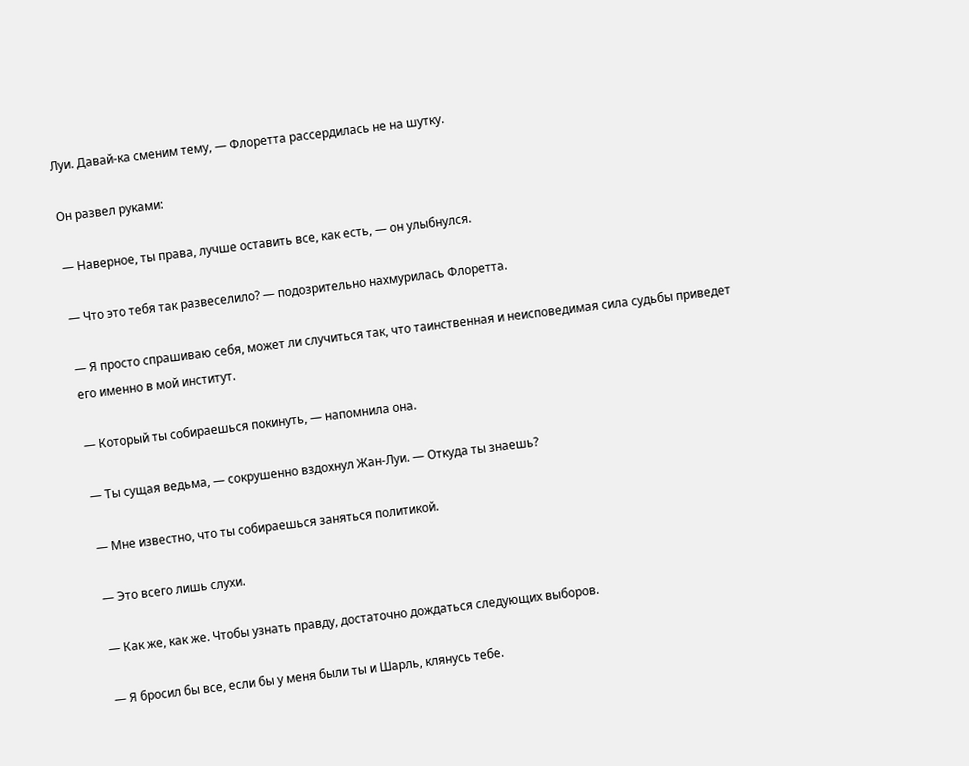Луи. Давай-ка сменим тему, — Флоретта рассердилась не на шутку.

Он развел руками:

— Наверное, ты права, лучше оставить все, как есть, — он улыбнулся.

— Что это тебя так развеселило? — подозрительно нахмурилась Флоретта.

— Я просто спрашиваю себя, может ли случиться так, что таинственная и неисповедимая сила судьбы приведет его именно в мой институт.

— Который ты собираешься покинуть, — напомнила она.

— Ты сущая ведьма, — сокрушенно вздохнул Жан-Луи. — Откуда ты знаешь?

— Мне известно, что ты собираешься заняться политикой.

— Это всего лишь слухи.

— Как же, как же. Чтобы узнать правду, достаточно дождаться следующих выборов.

— Я бросил бы все, если бы у меня были ты и Шарль, клянусь тебе.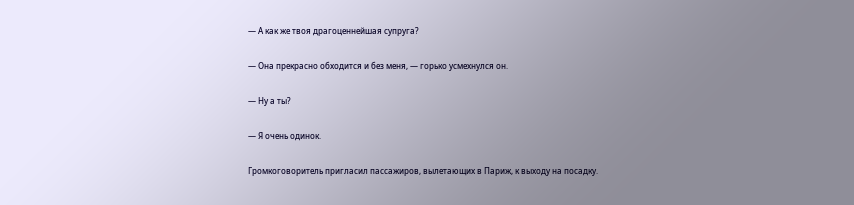— А как же твоя драгоценнейшая супруга?

— Она прекрасно обходится и без меня, — горько усмехнулся он.

— Ну а ты?

— Я очень одинок.

Громкоговоритель пригласил пассажиров, вылетающих в Париж, к выходу на посадку.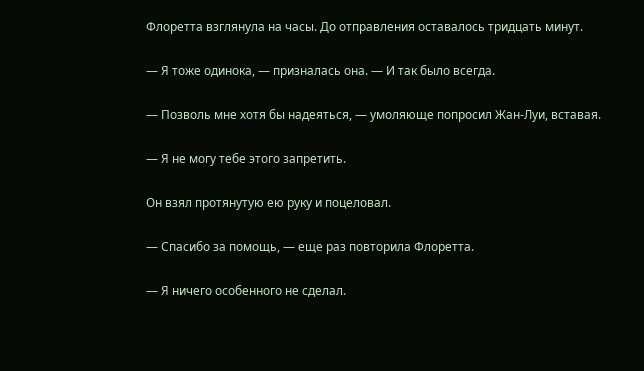Флоретта взглянула на часы. До отправления оставалось тридцать минут.

— Я тоже одинока, — призналась она. — И так было всегда.

— Позволь мне хотя бы надеяться, — умоляюще попросил Жан-Луи, вставая.

— Я не могу тебе этого запретить.

Он взял протянутую ею руку и поцеловал.

— Спасибо за помощь, — еще раз повторила Флоретта.

— Я ничего особенного не сделал.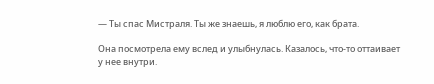— Ты спас Мистраля. Ты же знаешь, я люблю его, как брата.

Она посмотрела ему вслед и улыбнулась. Казалось, что-то оттаивает у нее внутри.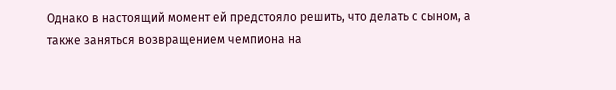Однако в настоящий момент ей предстояло решить, что делать с сыном, а также заняться возвращением чемпиона на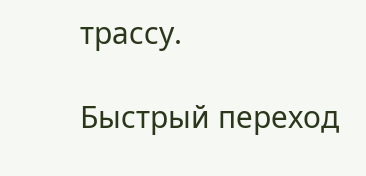трассу.

Быстрый переход